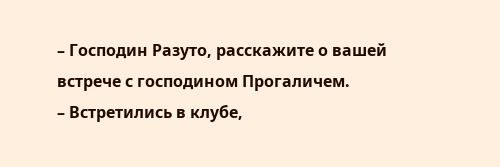– Господин Разуто, расскажите о вашей встрече с господином Прогаличем.
– Встретились в клубе,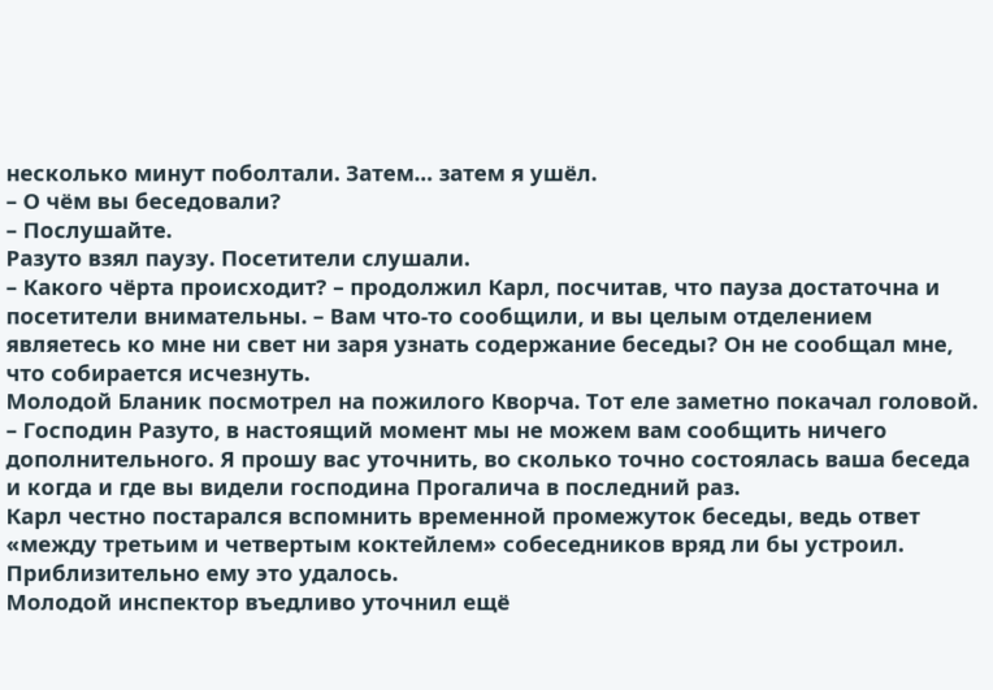несколько минут поболтали. Затем… затем я ушёл.
– О чём вы беседовали?
– Послушайте.
Разуто взял паузу. Посетители слушали.
– Какого чёрта происходит? – продолжил Карл, посчитав, что пауза достаточна и посетители внимательны. – Вам что-то сообщили, и вы целым отделением являетесь ко мне ни свет ни заря узнать содержание беседы? Он не сообщал мне, что собирается исчезнуть.
Молодой Бланик посмотрел на пожилого Кворча. Тот еле заметно покачал головой.
– Господин Разуто, в настоящий момент мы не можем вам сообщить ничего дополнительного. Я прошу вас уточнить, во сколько точно состоялась ваша беседа и когда и где вы видели господина Прогалича в последний раз.
Карл честно постарался вспомнить временной промежуток беседы, ведь ответ «между третьим и четвертым коктейлем» собеседников вряд ли бы устроил. Приблизительно ему это удалось.
Молодой инспектор въедливо уточнил ещё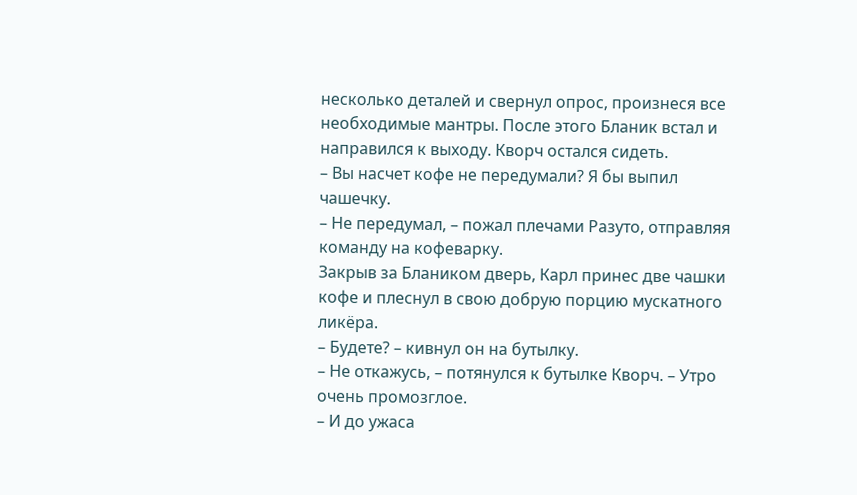несколько деталей и свернул опрос, произнеся все необходимые мантры. После этого Бланик встал и направился к выходу. Кворч остался сидеть.
– Вы насчет кофе не передумали? Я бы выпил чашечку.
– Не передумал, – пожал плечами Разуто, отправляя команду на кофеварку.
Закрыв за Блаником дверь, Карл принес две чашки кофе и плеснул в свою добрую порцию мускатного ликёра.
– Будете? – кивнул он на бутылку.
– Не откажусь, – потянулся к бутылке Кворч. – Утро очень промозглое.
– И до ужаса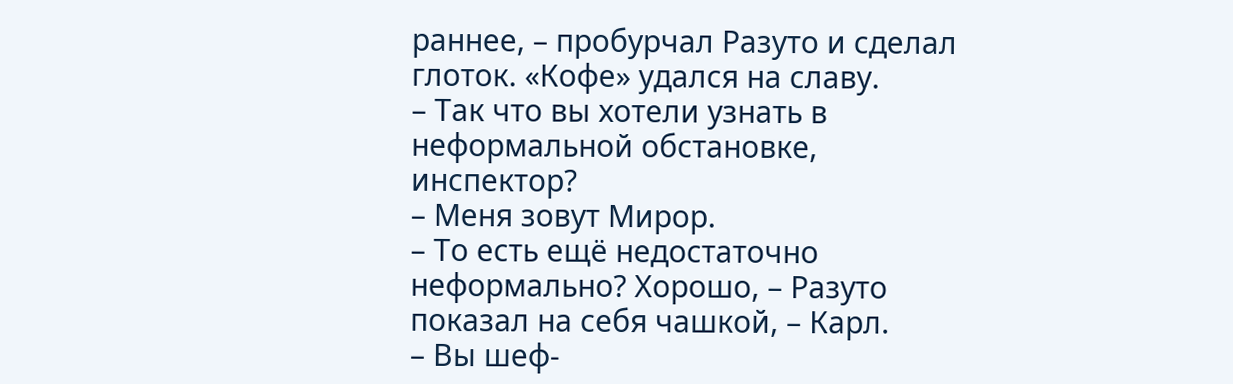раннее, – пробурчал Разуто и сделал глоток. «Кофе» удался на славу.
– Так что вы хотели узнать в неформальной обстановке, инспектор?
– Меня зовут Мирор.
– То есть ещё недостаточно неформально? Хорошо, – Разуто показал на себя чашкой, – Карл.
– Вы шеф-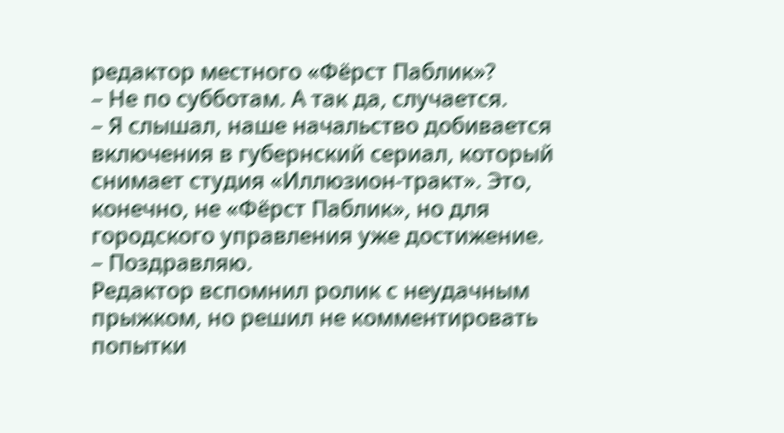редактор местного «Фёрст Паблик»?
– Не по субботам. А так да, случается.
– Я слышал, наше начальство добивается включения в губернский сериал, который снимает студия «Иллюзион-тракт». Это, конечно, не «Фёрст Паблик», но для городского управления уже достижение.
– Поздравляю.
Редактор вспомнил ролик с неудачным прыжком, но решил не комментировать попытки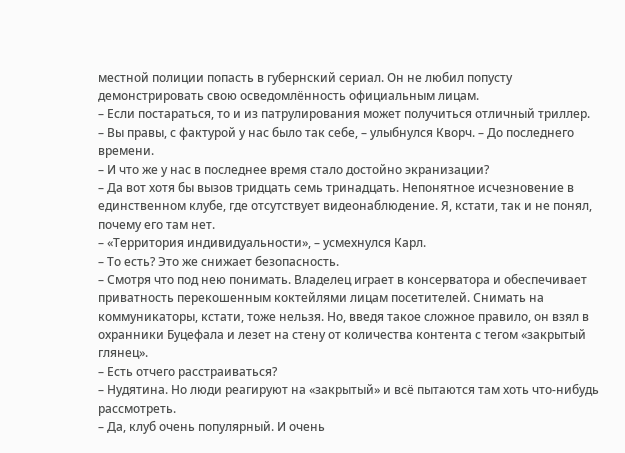местной полиции попасть в губернский сериал. Он не любил попусту демонстрировать свою осведомлённость официальным лицам.
– Если постараться, то и из патрулирования может получиться отличный триллер.
– Вы правы, с фактурой у нас было так себе, – улыбнулся Кворч. – До последнего времени.
– И что же у нас в последнее время стало достойно экранизации?
– Да вот хотя бы вызов тридцать семь тринадцать. Непонятное исчезновение в единственном клубе, где отсутствует видеонаблюдение. Я, кстати, так и не понял, почему его там нет.
– «Территория индивидуальности», – усмехнулся Карл.
– То есть? Это же снижает безопасность.
– Смотря что под нею понимать. Владелец играет в консерватора и обеспечивает приватность перекошенным коктейлями лицам посетителей. Снимать на коммуникаторы, кстати, тоже нельзя. Но, введя такое сложное правило, он взял в охранники Буцефала и лезет на стену от количества контента с тегом «закрытый глянец».
– Есть отчего расстраиваться?
– Нудятина. Но люди реагируют на «закрытый» и всё пытаются там хоть что-нибудь рассмотреть.
– Да, клуб очень популярный. И очень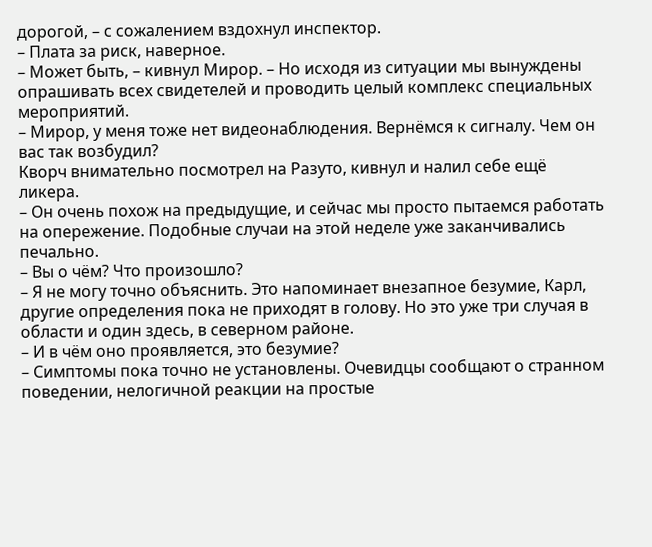дорогой, – с сожалением вздохнул инспектор.
– Плата за риск, наверное.
– Может быть, – кивнул Мирор. – Но исходя из ситуации мы вынуждены опрашивать всех свидетелей и проводить целый комплекс специальных мероприятий.
– Мирор, у меня тоже нет видеонаблюдения. Вернёмся к сигналу. Чем он вас так возбудил?
Кворч внимательно посмотрел на Разуто, кивнул и налил себе ещё ликера.
– Он очень похож на предыдущие, и сейчас мы просто пытаемся работать на опережение. Подобные случаи на этой неделе уже заканчивались печально.
– Вы о чём? Что произошло?
– Я не могу точно объяснить. Это напоминает внезапное безумие, Карл, другие определения пока не приходят в голову. Но это уже три случая в области и один здесь, в северном районе.
– И в чём оно проявляется, это безумие?
– Симптомы пока точно не установлены. Очевидцы сообщают о странном поведении, нелогичной реакции на простые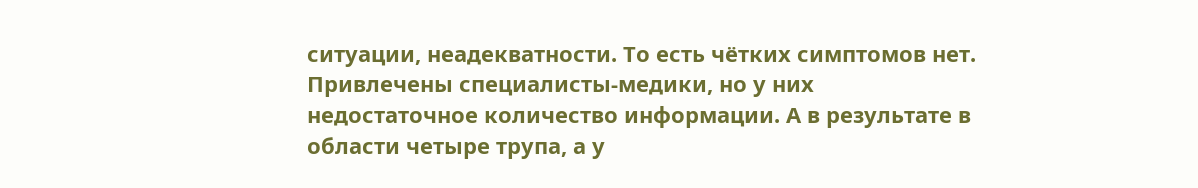ситуации, неадекватности. То есть чётких симптомов нет. Привлечены специалисты-медики, но у них недостаточное количество информации. А в результате в области четыре трупа, а у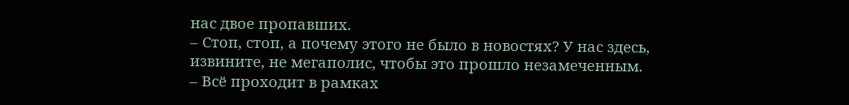нас двое пропавших.
– Стоп, стоп, а почему этого не было в новостях? У нас здесь, извините, не мегаполис, чтобы это прошло незамеченным.
– Всё проходит в рамках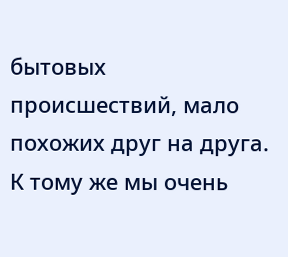бытовых происшествий, мало похожих друг на друга. К тому же мы очень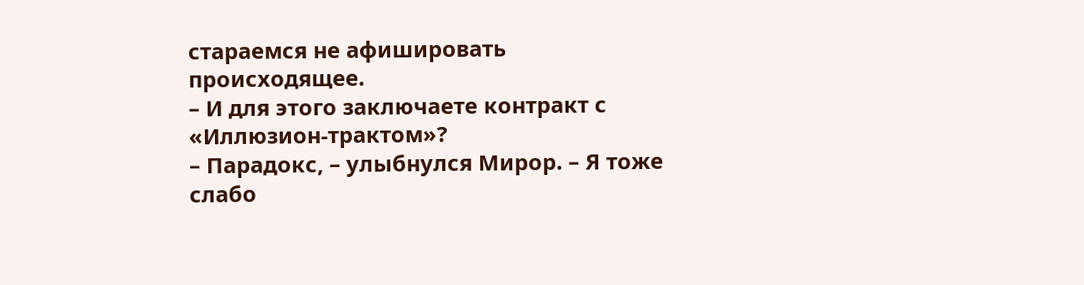стараемся не афишировать происходящее.
– И для этого заключаете контракт с «Иллюзион-трактом»?
– Парадокс, – улыбнулся Мирор. – Я тоже слабо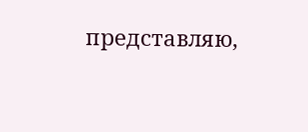представляю,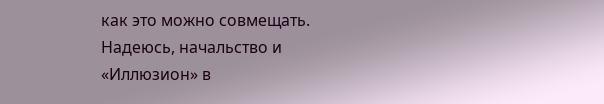как это можно совмещать. Надеюсь, начальство и «Иллюзион» в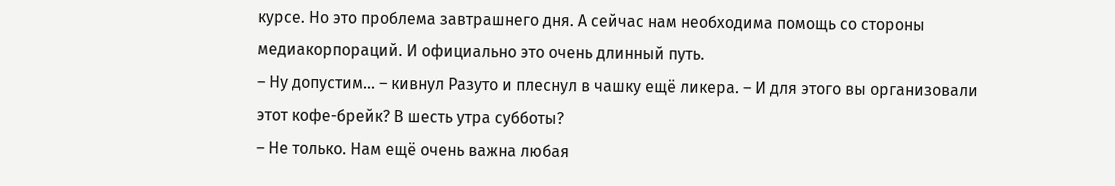курсе. Но это проблема завтрашнего дня. А сейчас нам необходима помощь со стороны медиакорпораций. И официально это очень длинный путь.
– Ну допустим… – кивнул Разуто и плеснул в чашку ещё ликера. – И для этого вы организовали этот кофе-брейк? В шесть утра субботы?
– Не только. Нам ещё очень важна любая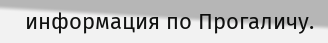информация по Прогаличу.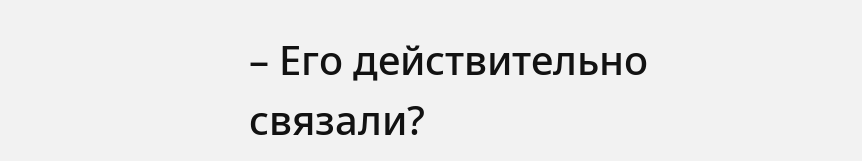– Его действительно связали?